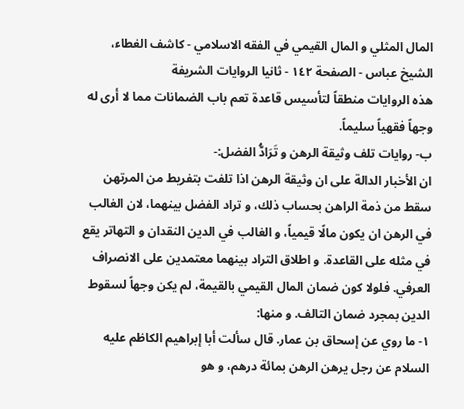المال المثلي و المال القيمي في الفقه الاسلامي - كاشف الغطاء، الشيخ عباس - الصفحة ١٤٢ - ثانيا الروايات الشريفة
هذه الروايات منطقاً لتأسيس قاعدة تعم باب الضمانات مما لا أرى له وجهاً فقهياً سليماً.
ب- روايات تلف وثيقة الرهن و تَرَادُّ الفضل:-
ان الأخبار الدالة على ان وثيقة الرهن اذا تلفت بتفريط من المرتهن سقط من ذمة الراهن بحساب ذلك، و تراد الفضل بينهما، لان الغالب في الرهن ان يكون مالًا قيمياً، و الغالب في الدين النقدان و التهاتر يقع في مثله على القاعدة. و اطلاق التراد بينهما معتمدين على الانصراف العرفي. فلولا كون ضمان المال القيمي بالقيمة، لم يكن وجهاً لسقوط الدين بمجرد ضمان التالف. و منها:
١- ما روي عن إسحاق بن عمار. قال سألت أبا إبراهيم الكاظم عليه السلام عن رجل يرهن الرهن بمائة درهم، و هو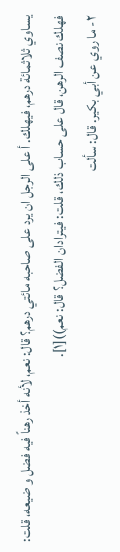يساوي ثلاثمائة درهم، فيهلك. أ على الرجل ان يرد على صاحبه مائتي درهم؟ قال: نعم، لأنه أخذ رهناً فيه فضل و ضيعه، قلت: فهلك نصف الرهن، قال على حساب ذلك، قلت: فيترادان الفضل؟ قال: نعم))[١].
٢- ما روي عن أبي بكير. قال: سألت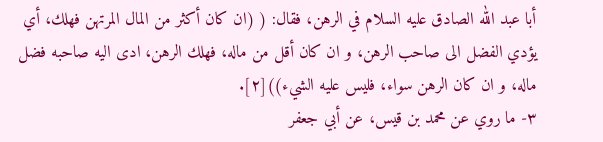أبا عبد الله الصادق عليه السلام في الرهن، فقال: ( (ان كان أكثر من المال المرتهن فهلك، أي يؤدي الفضل الى صاحب الرهن، و ان كان أقل من ماله، فهلك الرهن، ادى اليه صاحبه فضل ماله، و ان كان الرهن سواء، فليس عليه الشيء))[٢].
٣- ما روي عن محمد بن قيس، عن أبي جعفر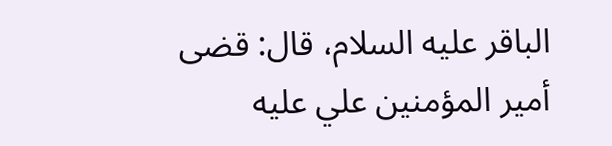الباقر عليه السلام، قال: قضى أمير المؤمنين علي عليه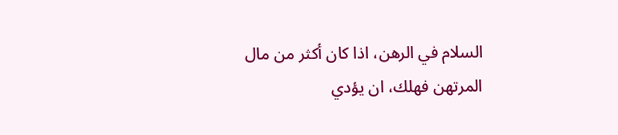السلام في الرهن، اذا كان أكثر من مال المرتهن فهلك، ان يؤدي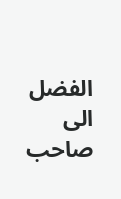الفضل الى صاحب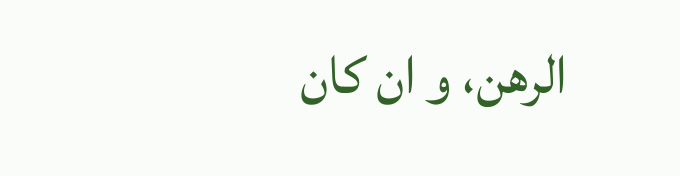الرهن، و ان كان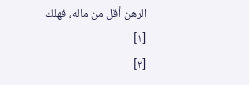الرهن أقل من ماله، فهلك
[١]
[٢]